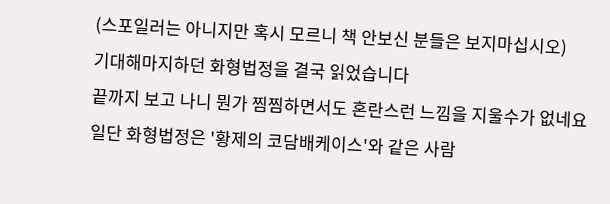(스포일러는 아니지만 혹시 모르니 책 안보신 분들은 보지마십시오)
기대해마지하던 화형법정을 결국 읽었습니다
끝까지 보고 나니 뭔가 찜찜하면서도 혼란스런 느낌을 지울수가 없네요
일단 화형법정은 '황제의 코담배케이스'와 같은 사람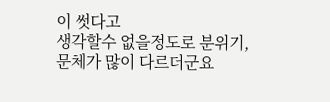이 썻다고
생각할수 없을정도로 분위기,문체가 많이 다르더군요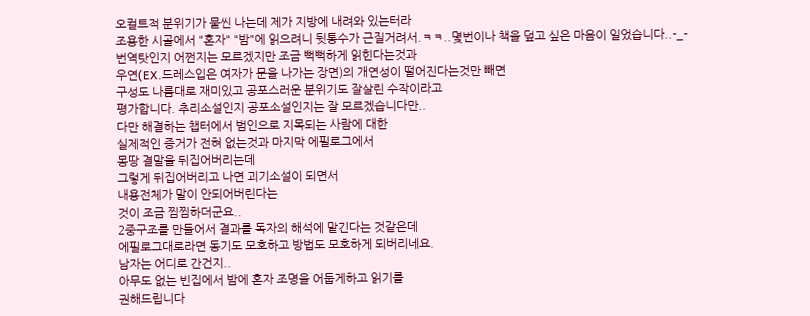오컬트적 분위기가 물씬 나는데 제가 지방에 내려와 있는터라
조용한 시골에서 "혼자" "밤"에 읽으려니 뒷통수가 근질거려서.ㅋㅋ..몇번이나 책을 덮고 싶은 마음이 일었습니다..-_-
번역탓인지 어쩐지는 모르겠지만 조금 뻑뻑하게 읽힌다는것과
우연(EX.드레스입은 여자가 문을 나가는 장면)의 개연성이 떨어진다는것만 빼면
구성도 나름대로 재미있고 공포스러운 분위기도 잘살린 수작이라고
평가합니다. 추리소설인지 공포소설인지는 잘 모르겠습니다만..
다만 해결하는 챕터에서 범인으로 지목되는 사람에 대한
실제적인 증거가 전혀 없는것과 마지막 에필로그에서
몽땅 결말을 뒤집어버리는데
그렇게 뒤집어버리고 나면 괴기소설이 되면서
내용전체가 말이 안되어버린다는
것이 조금 찜찜하더군요..
2중구조를 만들어서 결과를 독자의 해석에 맡긴다는 것같은데
에필로그대로라면 동기도 모호하고 방법도 모호하게 되버리네요.
남자는 어디로 간건지..
아무도 없는 빈집에서 밤에 혼자 조명을 어둡게하고 읽기를
권해드립니다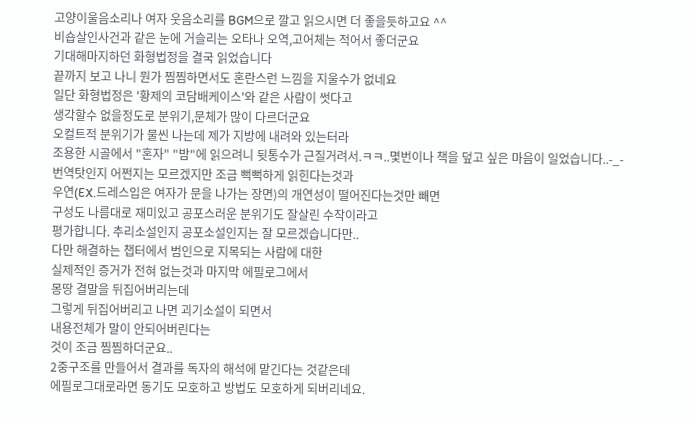고양이울음소리나 여자 웃음소리를 BGM으로 깔고 읽으시면 더 좋을듯하고요 ^^
비숍살인사건과 같은 눈에 거슬리는 오타나 오역,고어체는 적어서 좋더군요
기대해마지하던 화형법정을 결국 읽었습니다
끝까지 보고 나니 뭔가 찜찜하면서도 혼란스런 느낌을 지울수가 없네요
일단 화형법정은 '황제의 코담배케이스'와 같은 사람이 썻다고
생각할수 없을정도로 분위기,문체가 많이 다르더군요
오컬트적 분위기가 물씬 나는데 제가 지방에 내려와 있는터라
조용한 시골에서 "혼자" "밤"에 읽으려니 뒷통수가 근질거려서.ㅋㅋ..몇번이나 책을 덮고 싶은 마음이 일었습니다..-_-
번역탓인지 어쩐지는 모르겠지만 조금 뻑뻑하게 읽힌다는것과
우연(EX.드레스입은 여자가 문을 나가는 장면)의 개연성이 떨어진다는것만 빼면
구성도 나름대로 재미있고 공포스러운 분위기도 잘살린 수작이라고
평가합니다. 추리소설인지 공포소설인지는 잘 모르겠습니다만..
다만 해결하는 챕터에서 범인으로 지목되는 사람에 대한
실제적인 증거가 전혀 없는것과 마지막 에필로그에서
몽땅 결말을 뒤집어버리는데
그렇게 뒤집어버리고 나면 괴기소설이 되면서
내용전체가 말이 안되어버린다는
것이 조금 찜찜하더군요..
2중구조를 만들어서 결과를 독자의 해석에 맡긴다는 것같은데
에필로그대로라면 동기도 모호하고 방법도 모호하게 되버리네요.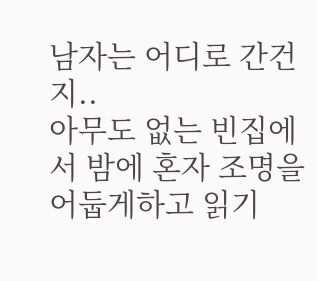남자는 어디로 간건지..
아무도 없는 빈집에서 밤에 혼자 조명을 어둡게하고 읽기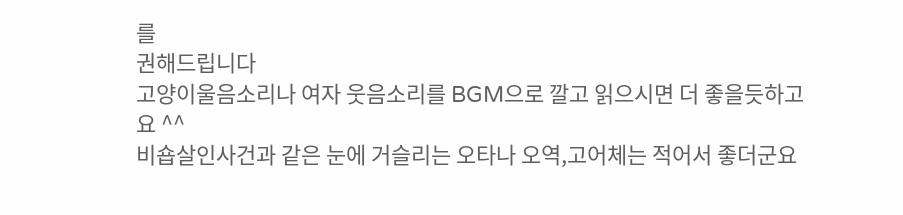를
권해드립니다
고양이울음소리나 여자 웃음소리를 BGM으로 깔고 읽으시면 더 좋을듯하고요 ^^
비숍살인사건과 같은 눈에 거슬리는 오타나 오역,고어체는 적어서 좋더군요